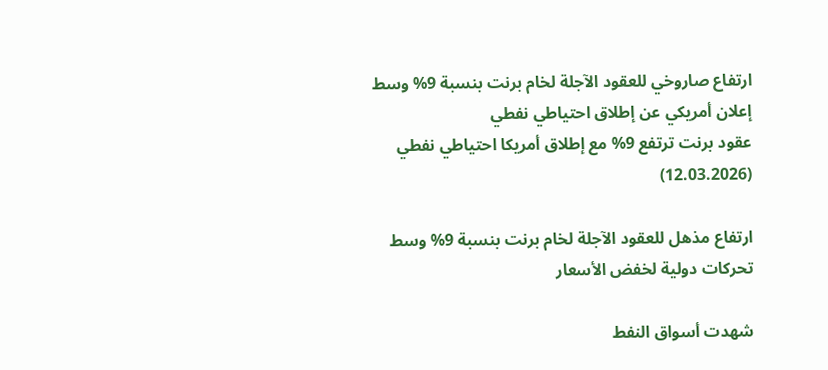ارتفاع صاروخي للعقود الآجلة لخام برنت بنسبة 9% وسط إعلان أمريكي عن إطلاق احتياطي نفطي
عقود برنت ترتفع 9% مع إطلاق أمريكا احتياطي نفطي (12.03.2026)

ارتفاع مذهل للعقود الآجلة لخام برنت بنسبة 9% وسط تحركات دولية لخفض الأسعار

شهدت أسواق النفط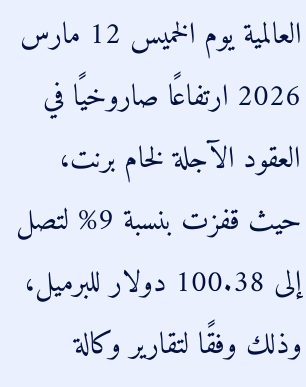العالمية يوم الخميس 12 مارس 2026 ارتفاعًا صاروخيًا في العقود الآجلة لخام برنت، حيث قفزت بنسبة 9% لتصل إلى 100.38 دولار للبرميل، وذلك وفقًا لتقارير وكالة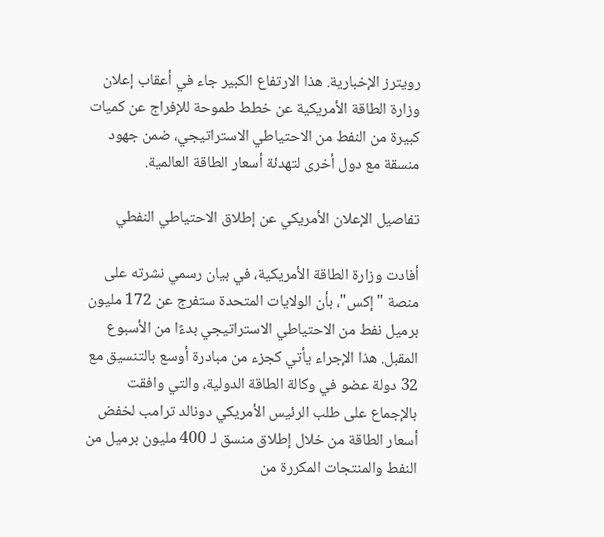رويترز الإخبارية. هذا الارتفاع الكبير جاء في أعقاب إعلان وزارة الطاقة الأمريكية عن خطط طموحة للإفراج عن كميات كبيرة من النفط من الاحتياطي الاستراتيجي، ضمن جهود منسقة مع دول أخرى لتهدئة أسعار الطاقة العالمية.

تفاصيل الإعلان الأمريكي عن إطلاق الاحتياطي النفطي

أفادت وزارة الطاقة الأمريكية، في بيان رسمي نشرته على منصة "إكس"، بأن الولايات المتحدة ستفرج عن 172 مليون برميل نفط من الاحتياطي الاستراتيجي بدءًا من الأسبوع المقبل. هذا الإجراء يأتي كجزء من مبادرة أوسع بالتنسيق مع 32 دولة عضو في وكالة الطاقة الدولية، والتي وافقت بالإجماع على طلب الرئيس الأمريكي دونالد ترامب لخفض أسعار الطاقة من خلال إطلاق منسق لـ 400 مليون برميل من النفط والمنتجات المكررة من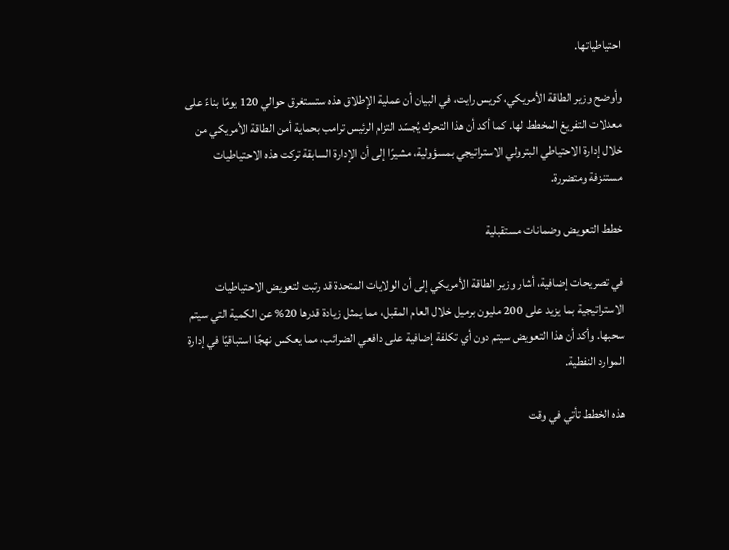احتياطياتها.

وأوضح وزير الطاقة الأمريكي، كريس رايت، في البيان أن عملية الإطلاق هذه ستستغرق حوالي 120 يومًا بناءً على معدلات التفريغ المخطط لها. كما أكد أن هذا التحرك يُجسّد التزام الرئيس ترامب بحماية أمن الطاقة الأمريكي من خلال إدارة الاحتياطي البترولي الاستراتيجي بمسؤولية، مشيرًا إلى أن الإدارة السابقة تركت هذه الاحتياطيات مستنزفة ومتضررة.

خطط التعويض وضمانات مستقبلية

في تصريحات إضافية، أشار وزير الطاقة الأمريكي إلى أن الولايات المتحدة قد رتبت لتعويض الاحتياطيات الاستراتيجية بما يزيد على 200 مليون برميل خلال العام المقبل، مما يمثل زيادة قدرها 20% عن الكمية التي سيتم سحبها. وأكد أن هذا التعويض سيتم دون أي تكلفة إضافية على دافعي الضرائب، مما يعكس نهجًا استباقيًا في إدارة الموارد النفطية.

هذه الخطط تأتي في وقت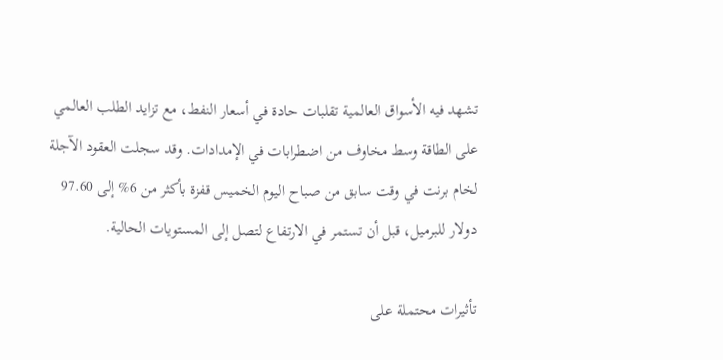تشهد فيه الأسواق العالمية تقلبات حادة في أسعار النفط، مع تزايد الطلب العالمي على الطاقة وسط مخاوف من اضطرابات في الإمدادات. وقد سجلت العقود الآجلة لخام برنت في وقت سابق من صباح اليوم الخميس قفزة بأكثر من 6% إلى 97.60 دولار للبرميل، قبل أن تستمر في الارتفاع لتصل إلى المستويات الحالية.

تأثيرات محتملة على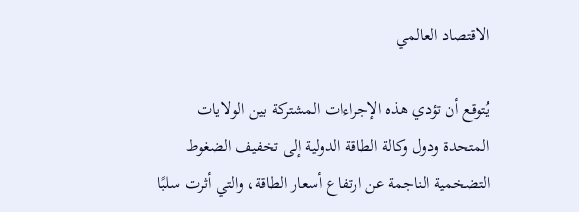الاقتصاد العالمي

يُتوقع أن تؤدي هذه الإجراءات المشتركة بين الولايات المتحدة ودول وكالة الطاقة الدولية إلى تخفيف الضغوط التضخمية الناجمة عن ارتفاع أسعار الطاقة، والتي أثرت سلبًا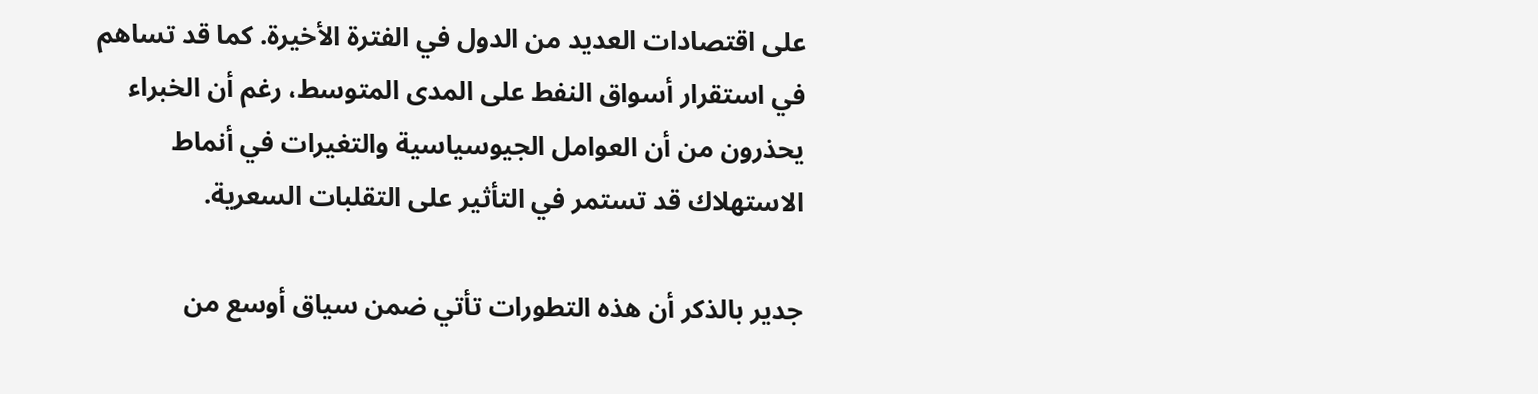على اقتصادات العديد من الدول في الفترة الأخيرة. كما قد تساهم في استقرار أسواق النفط على المدى المتوسط، رغم أن الخبراء يحذرون من أن العوامل الجيوسياسية والتغيرات في أنماط الاستهلاك قد تستمر في التأثير على التقلبات السعرية.

جدير بالذكر أن هذه التطورات تأتي ضمن سياق أوسع من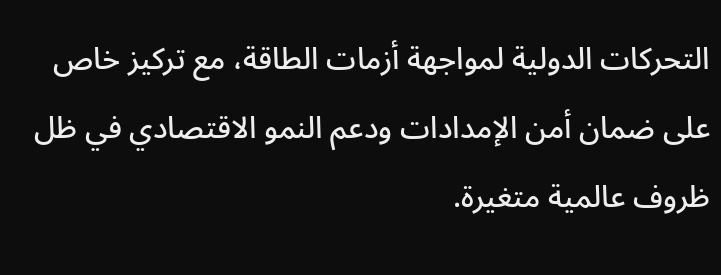التحركات الدولية لمواجهة أزمات الطاقة، مع تركيز خاص على ضمان أمن الإمدادات ودعم النمو الاقتصادي في ظل ظروف عالمية متغيرة.